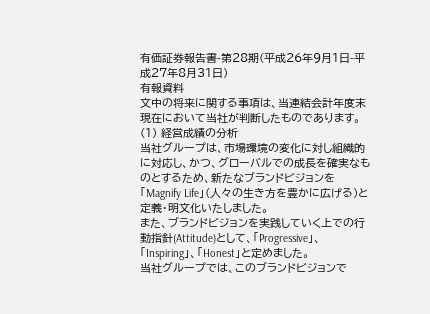有価証券報告書-第28期(平成26年9月1日-平成27年8月31日)
有報資料
文中の将来に関する事項は、当連結会計年度末現在において当社が判断したものであります。
(1) 経営成績の分析
当社グループは、市場環境の変化に対し組織的に対応し、かつ、グローバルでの成長を確実なものとするため、新たなブランドビジョンを「Magnify Life」(人々の生き方を豊かに広げる)と定義・明文化いたしました。
また、ブランドビジョンを実践していく上での行動指針(Attitude)として、「Progressive」、「Inspiring」、「Honest」と定めました。
当社グループでは、このブランドビジョンで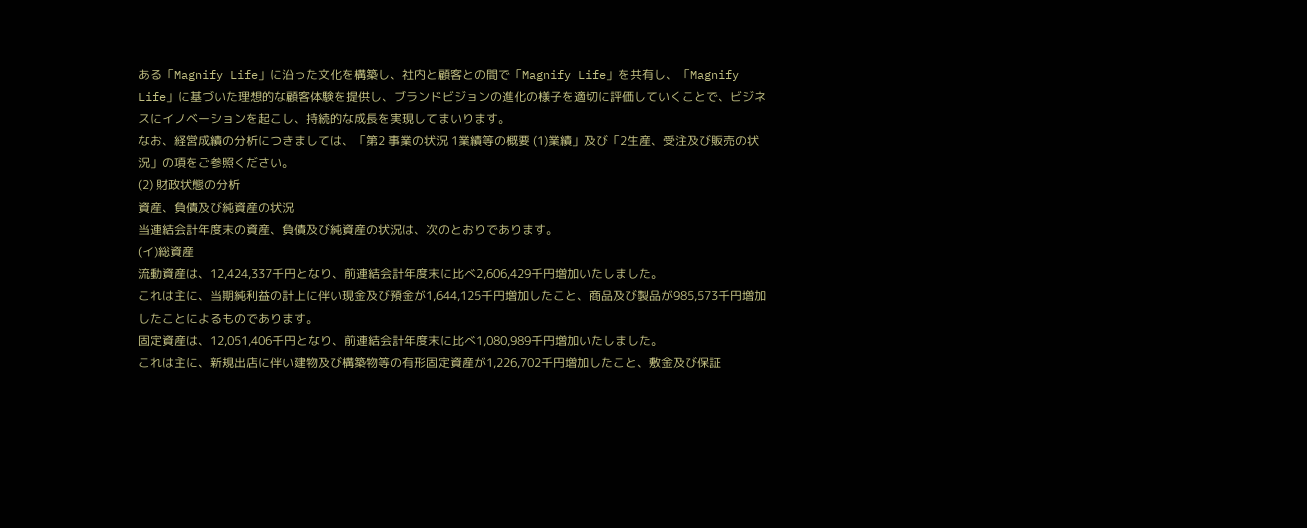ある「Magnify Life」に沿った文化を構築し、社内と顧客との間で「Magnify Life」を共有し、「Magnify Life」に基づいた理想的な顧客体験を提供し、ブランドビジョンの進化の様子を適切に評価していくことで、ビジネスにイノベーションを起こし、持続的な成長を実現してまいります。
なお、経営成績の分析につきましては、「第2 事業の状況 1業績等の概要 (1)業績」及び「2生産、受注及び販売の状況」の項をご参照ください。
(2) 財政状態の分析
資産、負債及び純資産の状況
当連結会計年度末の資産、負債及び純資産の状況は、次のとおりであります。
(イ)総資産
流動資産は、12,424,337千円となり、前連結会計年度末に比べ2,606,429千円増加いたしました。
これは主に、当期純利益の計上に伴い現金及び預金が1,644,125千円増加したこと、商品及び製品が985,573千円増加したことによるものであります。
固定資産は、12,051,406千円となり、前連結会計年度末に比べ1,080,989千円増加いたしました。
これは主に、新規出店に伴い建物及び構築物等の有形固定資産が1,226,702千円増加したこと、敷金及び保証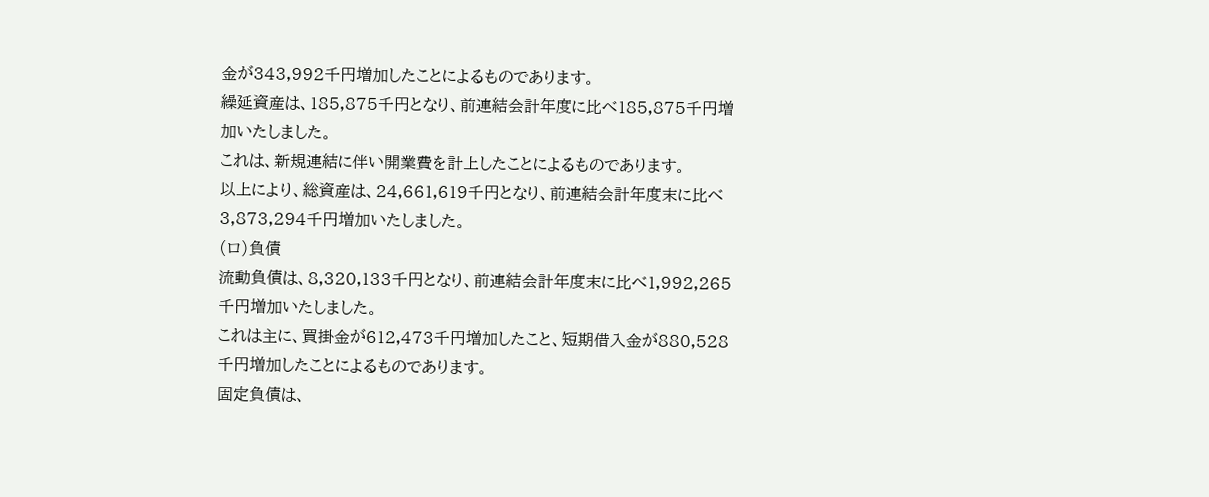金が343,992千円増加したことによるものであります。
繰延資産は、185,875千円となり、前連結会計年度に比べ185,875千円増加いたしました。
これは、新規連結に伴い開業費を計上したことによるものであります。
以上により、総資産は、24,661,619千円となり、前連結会計年度末に比べ3,873,294千円増加いたしました。
(ロ)負債
流動負債は、8,320,133千円となり、前連結会計年度末に比べ1,992,265千円増加いたしました。
これは主に、買掛金が612,473千円増加したこと、短期借入金が880,528千円増加したことによるものであります。
固定負債は、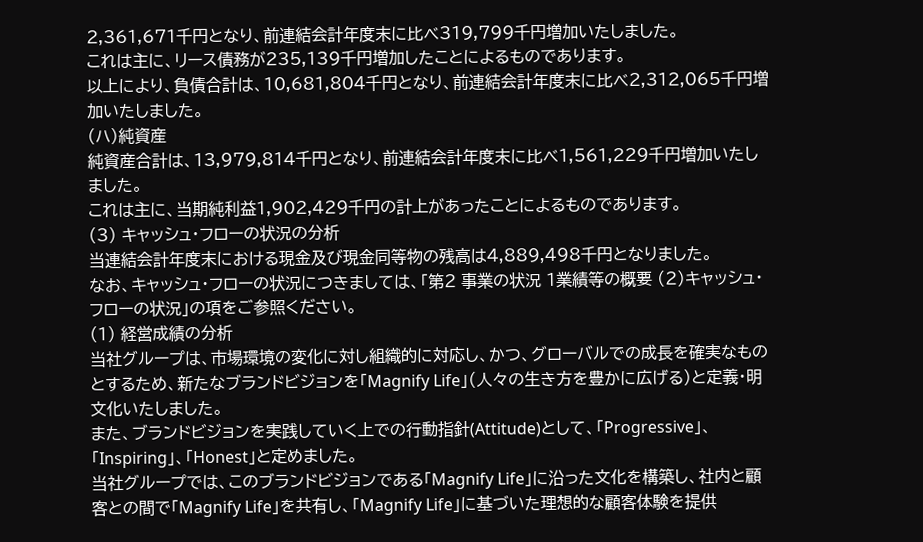2,361,671千円となり、前連結会計年度末に比べ319,799千円増加いたしました。
これは主に、リース債務が235,139千円増加したことによるものであります。
以上により、負債合計は、10,681,804千円となり、前連結会計年度末に比べ2,312,065千円増加いたしました。
(ハ)純資産
純資産合計は、13,979,814千円となり、前連結会計年度末に比べ1,561,229千円増加いたしました。
これは主に、当期純利益1,902,429千円の計上があったことによるものであります。
(3) キャッシュ・フローの状況の分析
当連結会計年度末における現金及び現金同等物の残高は4,889,498千円となりました。
なお、キャッシュ・フローの状況につきましては、「第2 事業の状況 1業績等の概要 (2)キャッシュ・フローの状況」の項をご参照ください。
(1) 経営成績の分析
当社グループは、市場環境の変化に対し組織的に対応し、かつ、グローバルでの成長を確実なものとするため、新たなブランドビジョンを「Magnify Life」(人々の生き方を豊かに広げる)と定義・明文化いたしました。
また、ブランドビジョンを実践していく上での行動指針(Attitude)として、「Progressive」、「Inspiring」、「Honest」と定めました。
当社グループでは、このブランドビジョンである「Magnify Life」に沿った文化を構築し、社内と顧客との間で「Magnify Life」を共有し、「Magnify Life」に基づいた理想的な顧客体験を提供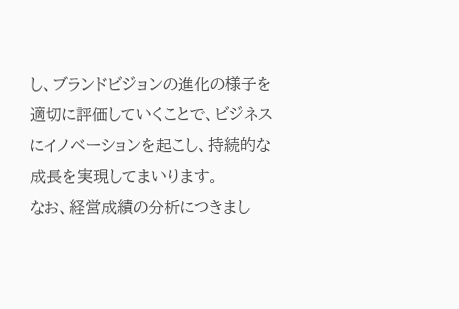し、ブランドビジョンの進化の様子を適切に評価していくことで、ビジネスにイノベーションを起こし、持続的な成長を実現してまいります。
なお、経営成績の分析につきまし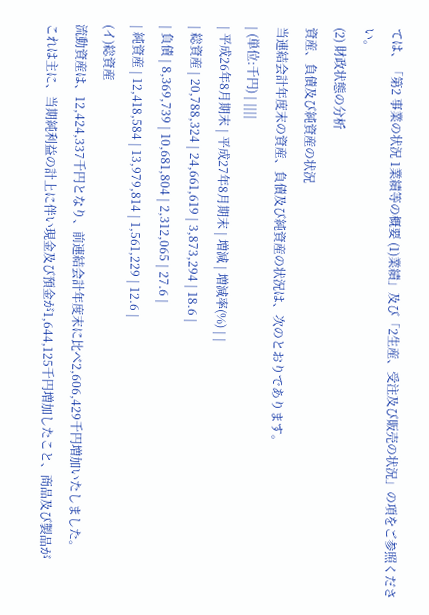ては、「第2 事業の状況 1業績等の概要 (1)業績」及び「2生産、受注及び販売の状況」の項をご参照ください。
(2) 財政状態の分析
資産、負債及び純資産の状況
当連結会計年度末の資産、負債及び純資産の状況は、次のとおりであります。
| (単位:千円) | ||||
| 平成26年8月期末 | 平成27年8月期末 | 増減 | 増減率(%) | |
| 総資産 | 20,788,324 | 24,661,619 | 3,873,294 | 18.6 |
| 負債 | 8,369,739 | 10,681,804 | 2,312,065 | 27.6 |
| 純資産 | 12,418,584 | 13,979,814 | 1,561,229 | 12.6 |
(イ)総資産
流動資産は、12,424,337千円となり、前連結会計年度末に比べ2,606,429千円増加いたしました。
これは主に、当期純利益の計上に伴い現金及び預金が1,644,125千円増加したこと、商品及び製品が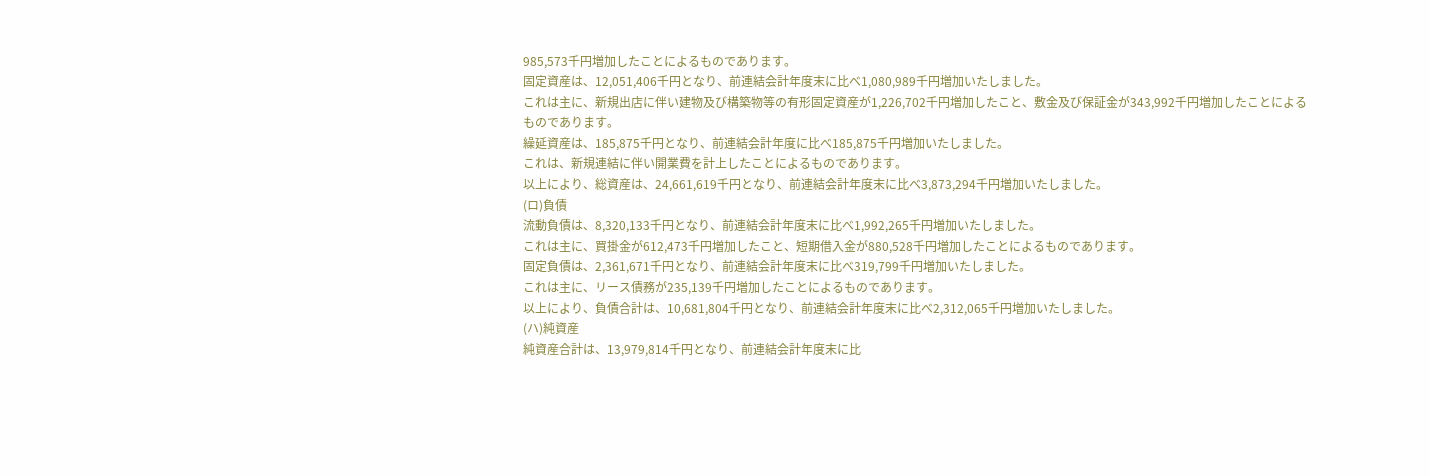985,573千円増加したことによるものであります。
固定資産は、12,051,406千円となり、前連結会計年度末に比べ1,080,989千円増加いたしました。
これは主に、新規出店に伴い建物及び構築物等の有形固定資産が1,226,702千円増加したこと、敷金及び保証金が343,992千円増加したことによるものであります。
繰延資産は、185,875千円となり、前連結会計年度に比べ185,875千円増加いたしました。
これは、新規連結に伴い開業費を計上したことによるものであります。
以上により、総資産は、24,661,619千円となり、前連結会計年度末に比べ3,873,294千円増加いたしました。
(ロ)負債
流動負債は、8,320,133千円となり、前連結会計年度末に比べ1,992,265千円増加いたしました。
これは主に、買掛金が612,473千円増加したこと、短期借入金が880,528千円増加したことによるものであります。
固定負債は、2,361,671千円となり、前連結会計年度末に比べ319,799千円増加いたしました。
これは主に、リース債務が235,139千円増加したことによるものであります。
以上により、負債合計は、10,681,804千円となり、前連結会計年度末に比べ2,312,065千円増加いたしました。
(ハ)純資産
純資産合計は、13,979,814千円となり、前連結会計年度末に比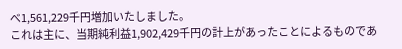べ1,561,229千円増加いたしました。
これは主に、当期純利益1,902,429千円の計上があったことによるものであ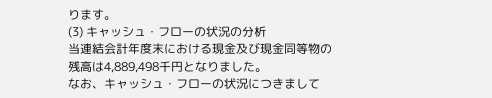ります。
(3) キャッシュ・フローの状況の分析
当連結会計年度末における現金及び現金同等物の残高は4,889,498千円となりました。
なお、キャッシュ・フローの状況につきまして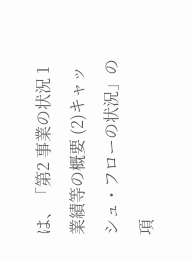は、「第2 事業の状況 1業績等の概要 (2)キャッシュ・フローの状況」の項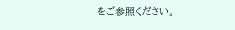をご参照ください。